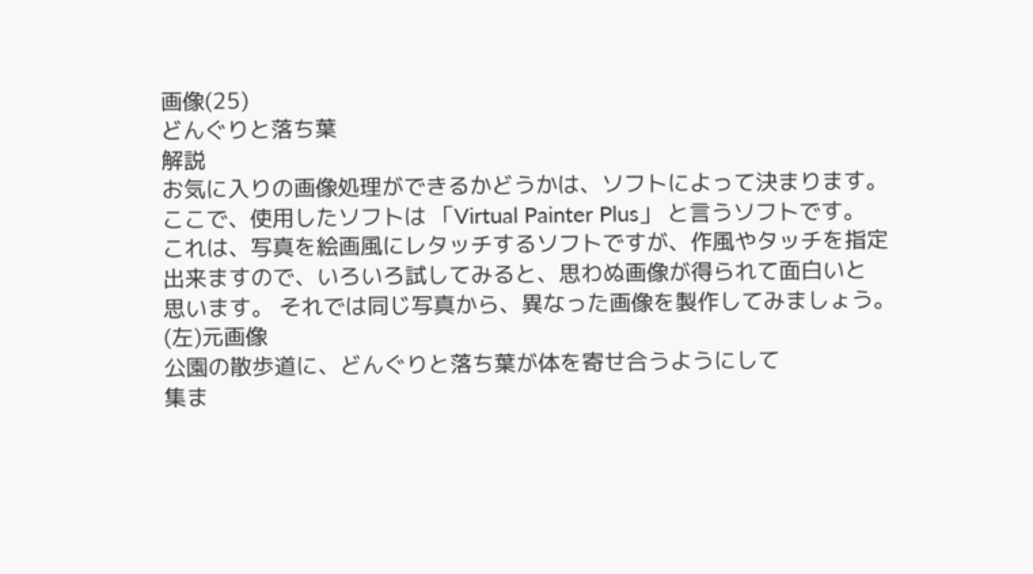画像(25)
どんぐりと落ち葉
解説
お気に入りの画像処理ができるかどうかは、ソフトによって決まります。
ここで、使用したソフトは 「Virtual Painter Plus」 と言うソフトです。
これは、写真を絵画風にレタッチするソフトですが、作風やタッチを指定
出来ますので、いろいろ試してみると、思わぬ画像が得られて面白いと
思います。 それでは同じ写真から、異なった画像を製作してみましょう。
(左)元画像
公園の散歩道に、どんぐりと落ち葉が体を寄せ合うようにして
集ま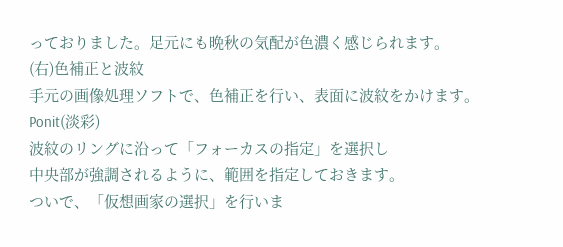っておりました。足元にも晩秋の気配が色濃く感じられます。
(右)色補正と波紋
手元の画像処理ソフトで、色補正を行い、表面に波紋をかけます。
Ponit(淡彩)
波紋のリングに沿って「フォーカスの指定」を選択し
中央部が強調されるように、範囲を指定しておきます。
ついで、「仮想画家の選択」を行いま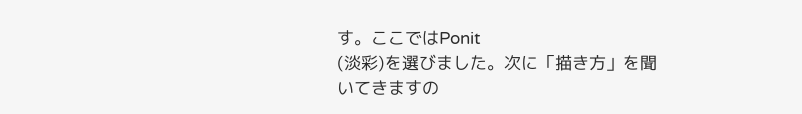す。ここではPonit
(淡彩)を選びました。次に「描き方」を聞いてきますの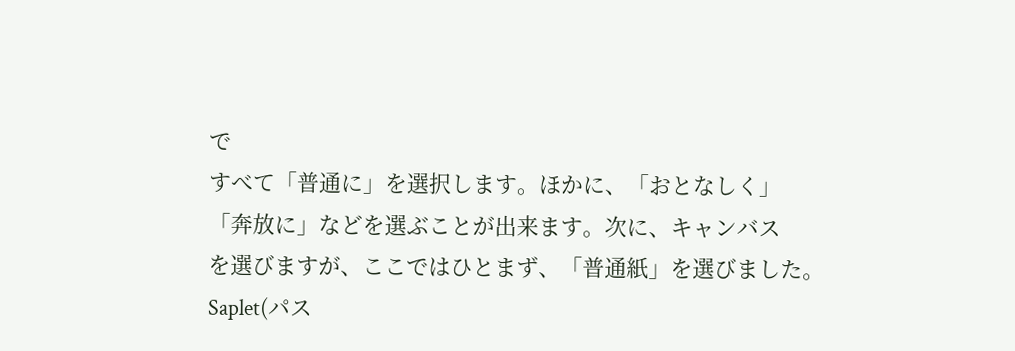で
すべて「普通に」を選択します。ほかに、「おとなしく」
「奔放に」などを選ぶことが出来ます。次に、キャンバス
を選びますが、ここではひとまず、「普通紙」を選びました。
Saplet(パス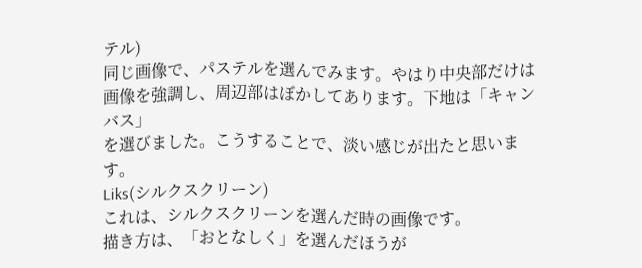テル)
同じ画像で、パステルを選んでみます。やはり中央部だけは
画像を強調し、周辺部はぼかしてあります。下地は「キャンバス」
を選びました。こうすることで、淡い感じが出たと思います。
Liks(シルクスクリーン)
これは、シルクスクリーンを選んだ時の画像です。
描き方は、「おとなしく」を選んだほうが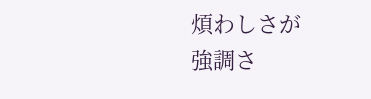煩わしさが
強調さ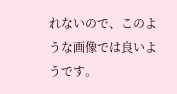れないので、このような画像では良いようです。